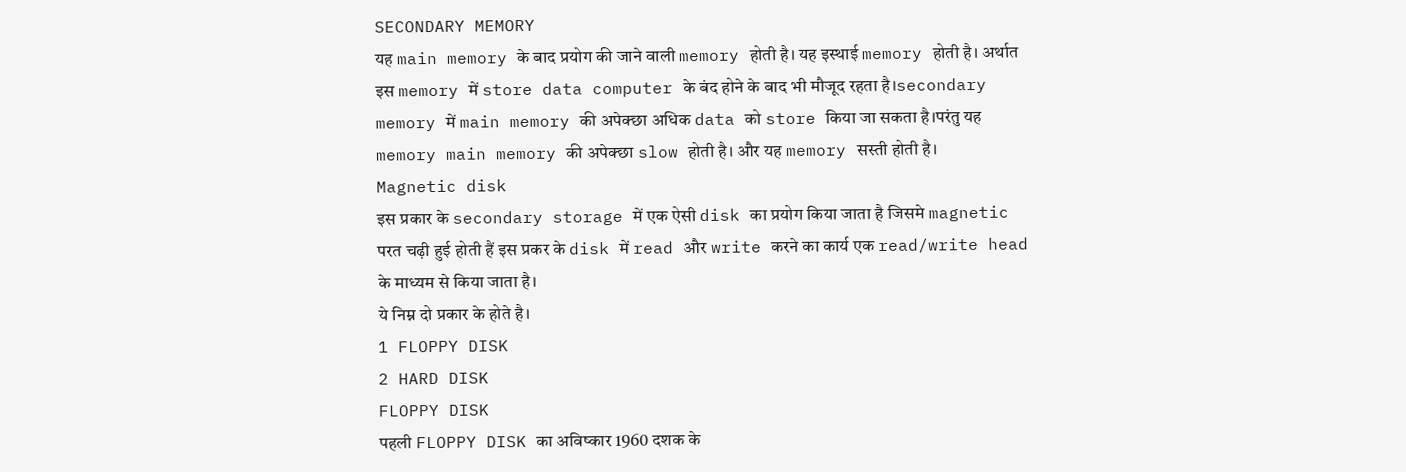SECONDARY MEMORY
यह main memory के बाद प्रयोग की जाने वाली memory होती है। यह इस्थाई memory होती है। अर्थात इस memory में store data computer के बंद होने के बाद भी मौजूद रहता है।secondary memory में main memory की अपेक्छा अधिक data को store किया जा सकता है।परंतु यह memory main memory की अपेक्छा slow होती है। और यह memory सस्ती होती है।
Magnetic disk
इस प्रकार के secondary storage में एक ऐसी disk का प्रयोग किया जाता है जिसमे magnetic परत चढ़ी हुई होती हैं इस प्रकर के disk में read और write करने का कार्य एक read/write head के माध्यम से किया जाता है।
ये निम्न दो प्रकार के होते है।
1 FLOPPY DISK
2 HARD DISK
FLOPPY DISK
पहली FLOPPY DISK का अविष्कार 1960 दशक के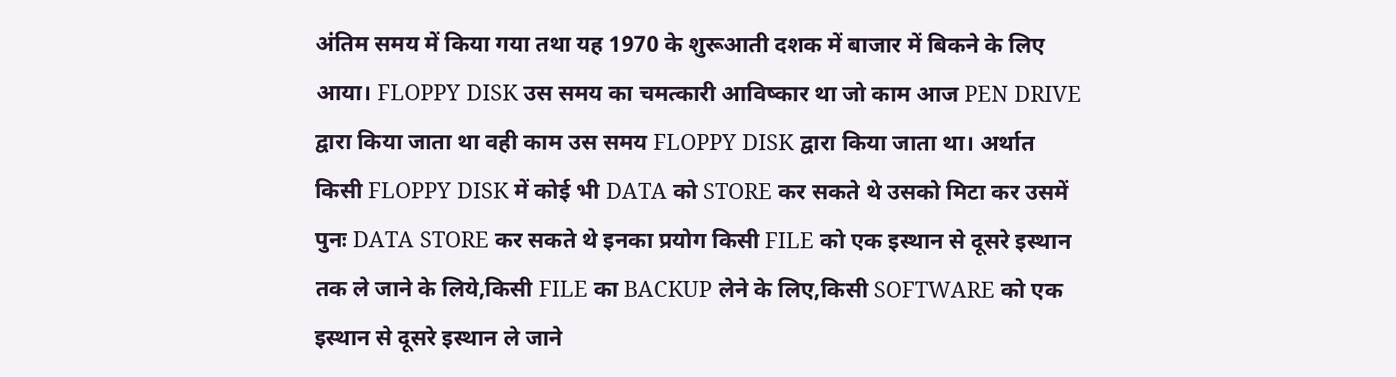अंतिम समय में किया गया तथा यह 1970 के शुरूआती दशक में बाजार में बिकने के लिए आया। FLOPPY DISK उस समय का चमत्कारी आविष्कार था जो काम आज PEN DRIVE द्वारा किया जाता था वही काम उस समय FLOPPY DISK द्वारा किया जाता था। अर्थात किसी FLOPPY DISK में कोई भी DATA को STORE कर सकते थे उसको मिटा कर उसमें पुनः DATA STORE कर सकते थे इनका प्रयोग किसी FILE को एक इस्थान से दूसरे इस्थान तक ले जाने के लिये,किसी FILE का BACKUP लेने के लिए,किसी SOFTWARE को एक इस्थान से दूसरे इस्थान ले जाने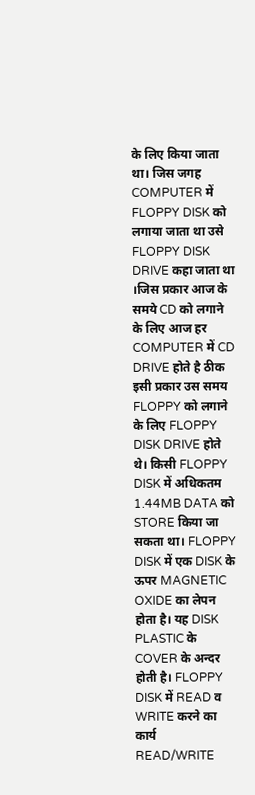के लिए किया जाता था। जिस जगह COMPUTER में FLOPPY DISK को लगाया जाता था उसे FLOPPY DISK DRIVE कहा जाता था ।जिस प्रकार आज के समये CD को लगाने के लिए आज हर COMPUTER में CD DRIVE होते है ठीक इसी प्रकार उस समय FLOPPY को लगाने के लिए FLOPPY DISK DRIVE होते थे। किसी FLOPPY DISK में अधिकतम 1.44MB DATA को STORE किया जा सकता था। FLOPPY DISK में एक DISK के ऊपर MAGNETIC OXIDE का लेपन होता है। यह DISK PLASTIC के COVER के अन्दर होती है। FLOPPY DISK में READ व WRITE करने का कार्य READ/WRITE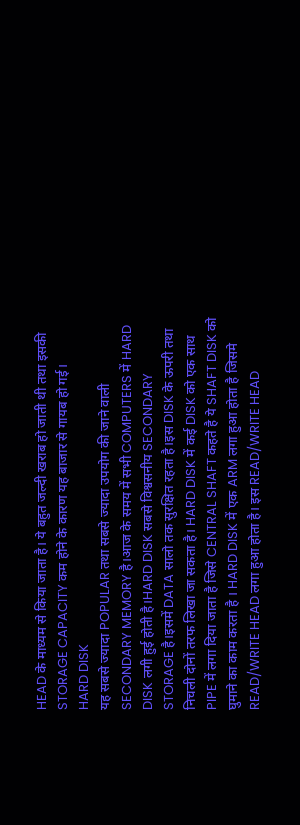HEAD के माध्यम से किया जाता है। ये बहुत जल्दी खराब हो जाती थी तथा इसकी STORAGE CAPACITY कम होने के कारण यह बाजार से गायब हो गई।
HARD DISK
यह सबसे ज्यादा POPULAR तथा सबसे ज्यादा उपयोग की जाने वाली SECONDARY MEMORY है।आज के समय में सभी COMPUTERS में HARD DISK लगी हुई होती है।HARD DISK सबसे विश्वसनीय SECONDARY STORAGE है।इसमें DATA सालो तक सुरक्षित रहता है।इस DISK के ऊपरी तथा निचली दोनों तरफ लिखा जा सकता है। HARD DISK में कई DISK को एक साथ PIPE में लगा दिया जाता है जिसे CENTRAL SHAFT कहते है ये SHAFT DISK को घुमाने का काम करता है । HARD DISK में एक ARM लगा हुआ होता है जिसमे READ/WRITE HEAD लगा हुआ होता है। इस READ/WRITE HEAD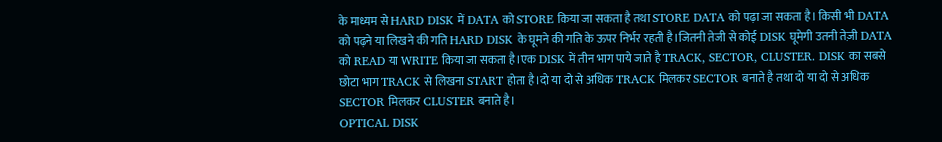के माध्यम से HARD DISK में DATA को STORE किया जा सकता है तथा STORE DATA को पढ़ा जा सकता है। किसी भी DATA को पढ़ने या लिखने की गति HARD DISK के घूमने की गति के ऊपर निर्भर रहती है।जितनी तेजी से कोई DISK घूमेगी उतनी तेज़ी DATA को READ या WRITE किया जा सकता है।एक DISK में तीन भाग पाये जाते है TRACK, SECTOR, CLUSTER. DISK का सबसे छोटा भाग TRACK से लिखना START होता है।दो या दो से अधिक TRACK मिलकर SECTOR बनाते है तथा दो या दो से अधिक SECTOR मिलकर CLUSTER बनाते है।
OPTICAL DISK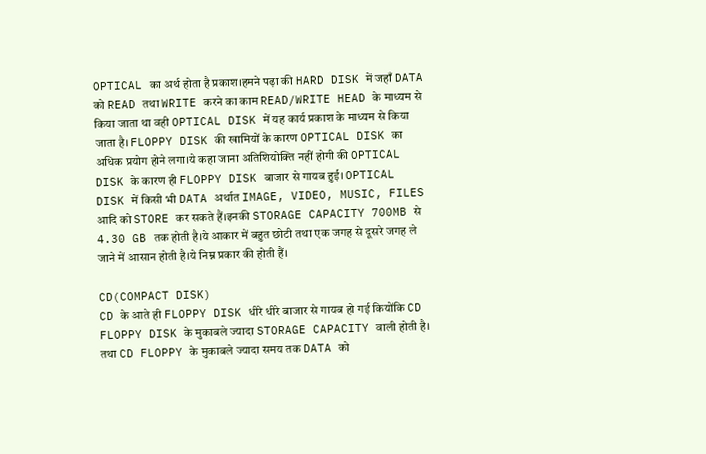OPTICAL का अर्थ होता है प्रकाश।हमने पढ़ा की HARD DISK में जहाँ DATA को READ तथा WRITE करने का काम READ/WRITE HEAD के माध्यम से किया जाता था वही OPTICAL DISK में यह कार्य प्रकाश के माध्यम से किया जाता है। FLOPPY DISK की खामियों के कारण OPTICAL DISK का अधिक प्रयोग होने लगा।ये कहा जाना अतिशियोक्ति नहीं होगी की OPTICAL DISK के कारण ही FLOPPY DISK बाजार से गायब हुई। OPTICAL DISK में किसी भी DATA अर्थात IMAGE, VIDEO, MUSIC, FILES आदि को STORE कर सकते हैं।इनकी STORAGE CAPACITY 700MB से 4.30 GB तक होती है।ये आकार में बहुत छोटी तथा एक जगह से दूसरे जगह ले जाने में आसान होती है।ये निम्न प्रकार की होती हैं।

CD(COMPACT DISK)
CD के आते ही FLOPPY DISK धीरे धीरे बाजार से गायब हो गई कियोंकि CD FLOPPY DISK के मुकाबले ज्यादा STORAGE CAPACITY वाली होती है। तथा CD FLOPPY के मुकाबले ज्यादा समय तक DATA को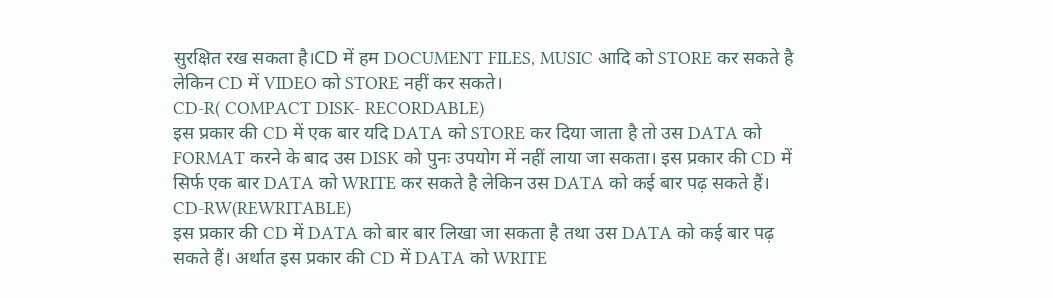सुरक्षित रख सकता है।CD में हम DOCUMENT FILES, MUSIC आदि को STORE कर सकते है लेकिन CD में VIDEO को STORE नहीं कर सकते।
CD-R( COMPACT DISK- RECORDABLE)
इस प्रकार की CD में एक बार यदि DATA को STORE कर दिया जाता है तो उस DATA को FORMAT करने के बाद उस DISK को पुनः उपयोग में नहीं लाया जा सकता। इस प्रकार की CD में सिर्फ एक बार DATA को WRITE कर सकते है लेकिन उस DATA को कई बार पढ़ सकते हैं।
CD-RW(REWRITABLE)
इस प्रकार की CD में DATA को बार बार लिखा जा सकता है तथा उस DATA को कई बार पढ़ सकते हैं। अर्थात इस प्रकार की CD में DATA को WRITE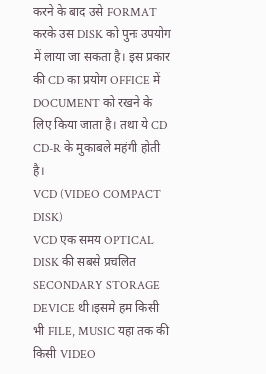करने के बाद उसे FORMAT करके उस DISK को पुनः उपयोग में लाया जा सकता है। इस प्रकार की CD का प्रयोग OFFICE में DOCUMENT को रखने के लिए किया जाता है। तथा ये CD CD-R के मुकाबले महंगी होती है।
VCD (VIDEO COMPACT DISK)
VCD एक समय OPTICAL DISK की सबसे प्रचलित SECONDARY STORAGE DEVICE थी।इसमे हम किसी भी FILE, MUSIC यहा तक की किसी VIDEO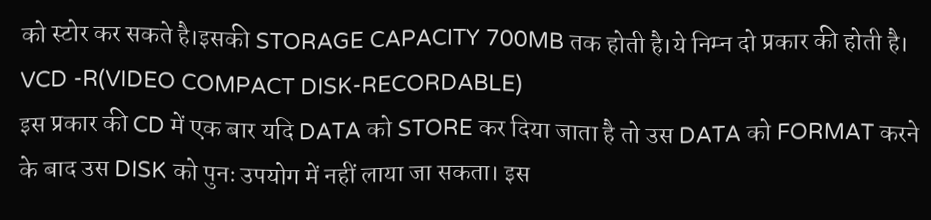को स्टोर कर सकते है।इसकी STORAGE CAPACITY 700MB तक होती है।ये निम्न दो प्रकार की होती है।
VCD -R(VIDEO COMPACT DISK-RECORDABLE)
इस प्रकार की CD में एक बार यदि DATA को STORE कर दिया जाता है तो उस DATA को FORMAT करने के बाद उस DISK को पुनः उपयोग में नहीं लाया जा सकता। इस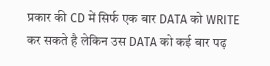प्रकार की CD में सिर्फ एक बार DATA को WRITE कर सकते है लेकिन उस DATA को कई बार पढ़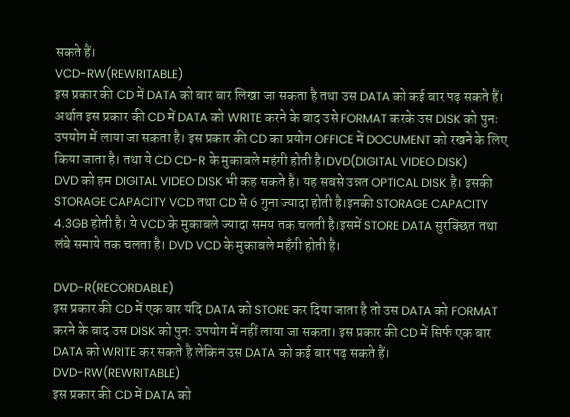सकते हैं।
VCD-RW(REWRITABLE)
इस प्रकार की CD में DATA को बार बार लिखा जा सकता है तथा उस DATA को कई बार पढ़ सकते हैं। अर्थात इस प्रकार की CD में DATA को WRITE करने के बाद उसे FORMAT करके उस DISK को पुनः उपयोग में लाया जा सकता है। इस प्रकार की CD का प्रयोग OFFICE में DOCUMENT को रखने के लिए किया जाता है। तथा ये CD CD-R के मुकाबले महंगी होती है।DVD(DIGITAL VIDEO DISK)
DVD को हम DIGITAL VIDEO DISK भी कह सकते है। यह सबसे उन्नत OPTICAL DISK है। इसकी STORAGE CAPACITY VCD तथा CD से 6 गुना ज्यादा होती है।इनकी STORAGE CAPACITY 4.3GB होती है। ये VCD के मुकाबले ज्यादा समय तक चलती है।इसमें STORE DATA सुरक्छित तथा लंबे समाये तक चलता है। DVD VCD के मुकाबले महँगी होती है।

DVD-R(RECORDABLE)
इस प्रकार की CD में एक बार यदि DATA को STORE कर दिया जाता है तो उस DATA को FORMAT करने के बाद उस DISK को पुनः उपयोग में नहीं लाया जा सकता। इस प्रकार की CD में सिर्फ एक बार DATA को WRITE कर सकते है लेकिन उस DATA को कई बार पढ़ सकते हैं।
DVD-RW(REWRITABLE)
इस प्रकार की CD में DATA को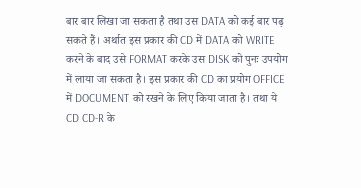बार बार लिखा जा सकता है तथा उस DATA को कई बार पढ़ सकते हैं। अर्थात इस प्रकार की CD में DATA को WRITE करने के बाद उसे FORMAT करके उस DISK को पुनः उपयोग में लाया जा सकता है। इस प्रकार की CD का प्रयोग OFFICE में DOCUMENT को रखने के लिए किया जाता है। तथा ये CD CD-R के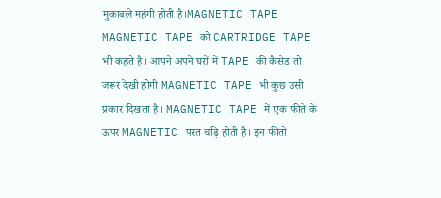मुकाबले महंगी होती है।MAGNETIC TAPE
MAGNETIC TAPE को CARTRIDGE TAPE भी कहते है। आपने अपने घरों में TAPE की कैसेड तो जरूर देखी होगी MAGNETIC TAPE भी कुछ उसी प्रकार दिखता है। MAGNETIC TAPE में एक फीते के ऊपर MAGNETIC परत चढ़ि होती है। इन फीतो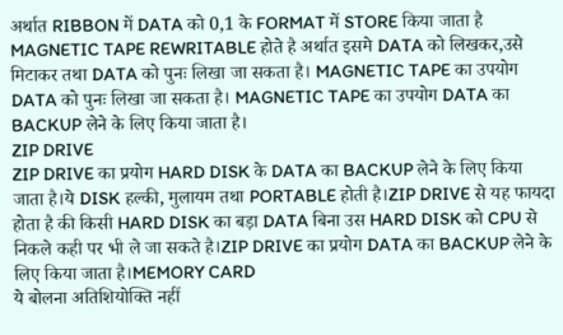अर्थात RIBBON में DATA को 0,1 के FORMAT में STORE किया जाता है MAGNETIC TAPE REWRITABLE होते है अर्थात इसमे DATA को लिखकर,उसे मिटाकर तथा DATA को पुनः लिखा जा सकता है। MAGNETIC TAPE का उपयोग DATA को पुनः लिखा जा सकता है। MAGNETIC TAPE का उपयोग DATA का BACKUP लेने के लिए किया जाता है।
ZIP DRIVE
ZIP DRIVE का प्रयोग HARD DISK के DATA का BACKUP लेने के लिए किया जाता है।ये DISK हल्की, मुलायम तथा PORTABLE होती है।ZIP DRIVE से यह फायदा होता है की किसी HARD DISK का बड़ा DATA बिना उस HARD DISK को CPU से निकले कही पर भी ले जा सकते है।ZIP DRIVE का प्रयोग DATA का BACKUP लेने के लिए किया जाता है।MEMORY CARD
ये बोलना अतिशियोक्ति नहीं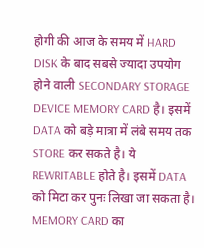होगी की आज के समय में HARD DISK के बाद सबसे ज्यादा उपयोग होने वाली SECONDARY STORAGE DEVICE MEMORY CARD है। इसमें DATA को बड़े मात्रा में लंबे समय तक STORE कर सकते है। ये REWRITABLE होते है। इसमें DATA को मिटा कर पुनः लिखा जा सकता है। MEMORY CARD का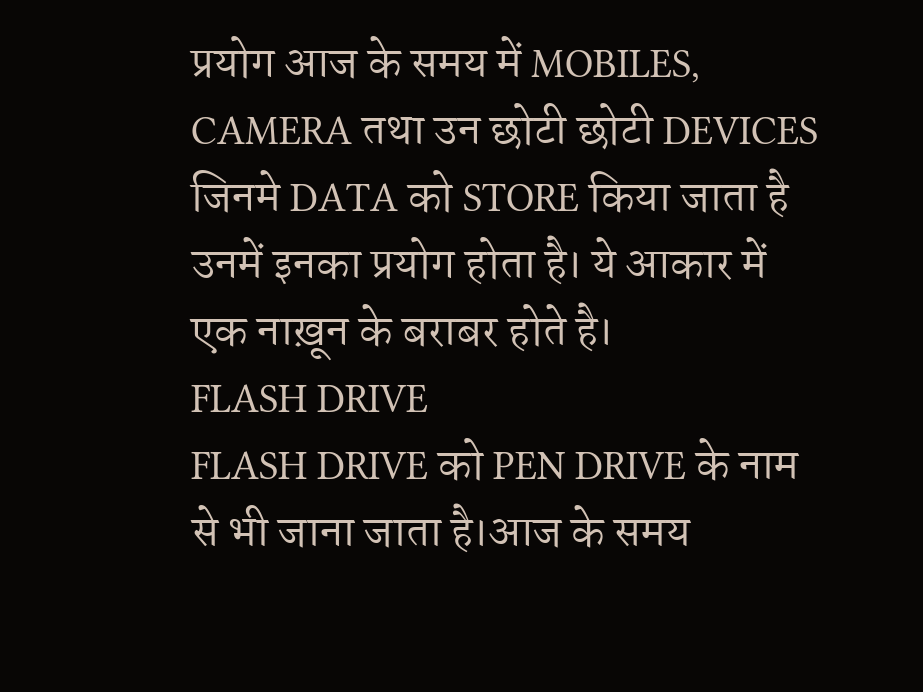प्रयोग आज के समय में MOBILES, CAMERA तथा उन छोटी छोटी DEVICES जिनमे DATA को STORE किया जाता है उनमें इनका प्रयोग होता है। ये आकार में एक नाख़ून के बराबर होते है।
FLASH DRIVE
FLASH DRIVE को PEN DRIVE के नाम से भी जाना जाता है।आज के समय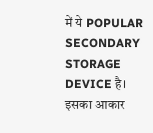में ये POPULAR SECONDARY STORAGE DEVICE है। इसका आकार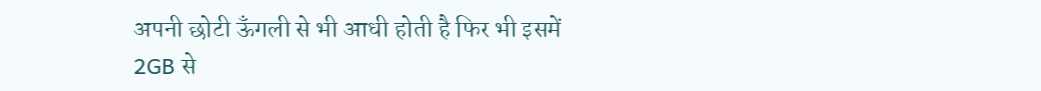अपनी छोटी ऊँगली से भी आधी होती है फिर भी इसमें 2GB से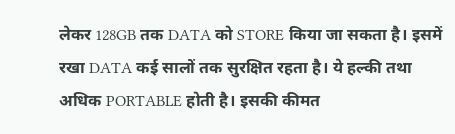लेकर 128GB तक DATA को STORE किया जा सकता है। इसमें रखा DATA कई सालों तक सुरक्षित रहता है। ये हल्की तथा अधिक PORTABLE होती है। इसकी कीमत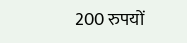200 रुपयों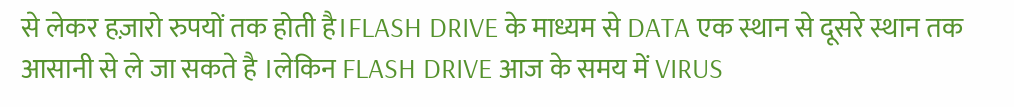से लेकर हज़ारो रुपयों तक होती है।FLASH DRIVE के माध्यम से DATA एक स्थान से दूसरे स्थान तक आसानी से ले जा सकते है ।लेकिन FLASH DRIVE आज के समय में VIRUS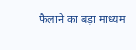फैलाने का बड़ा माध्यम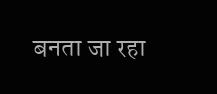बनता जा रहा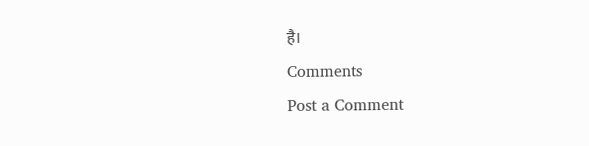है।
Comments
Post a Comment